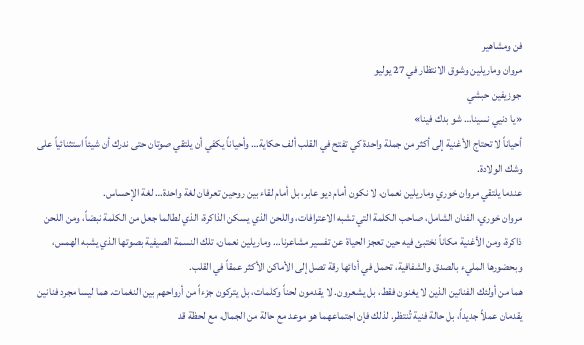فن ومشاهير
مروان وماريلين وشوق الانتظار في 27 يوليو
جوزيفين حبشي
«يا دنيي نسينا… شو بدك فينا»
أحياناً لا تحتاج الأغنية إلى أكثر من جملة واحدة كي تفتح في القلب ألف حكاية… وأحياناً يكفي أن يلتقي صوتان حتى ندرك أن شيئاً استثنائياً على وشك الولادة.
عندما يلتقي مروان خوري وماريلين نعمان، لا نكون أمام ديو عابر، بل أمام لقاء بين روحين تعرفان لغة واحدة… لغة الإحساس.
مروان خوري، الفنان الشامل، صاحب الكلمة التي تشبه الاعترافات، واللحن الذي يسكن الذاكرة، الذي لطالما جعل من الكلمة نبضاً، ومن اللحن ذاكرة، ومن الأغنية مكاناً نختبئ فيه حين تعجز الحياة عن تفسير مشاعرنا… وماريلين نعمان، تلك النسمة الصيفية بصوتها الذي يشبه الهمس، وبحضورها المليء بالصدق والشفافية، تحمل في أدائها رقة تصل إلى الأماكن الأكثر عمقاً في القلب.
هما من أولئك الفنانين الذين لا يغنون فقط، بل يشعرون. لا يقدمون لحناً وكلمات، بل يتركون جزءاً من أرواحهم بين النغمات. هما ليسا مجرد فنانين يقدمان عملاً جديداً، بل حالة فنية تُنتظر. لذلك فإن اجتماعهما هو موعد مع حالة من الجمال، مع لحظة قد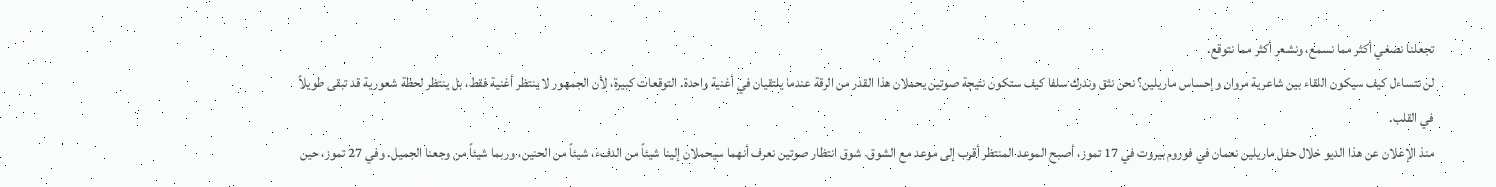تجعلنا نصغي أكثر مما نسمع، ونشعر أكثر مما نتوقع.
لن نتساءل كيف سيكون اللقاء بين شاعرية مروان وإحساس ماريلين؟ نحن نثق وندرك سلفا كيف ستكون نتيجة صوتين يحملان هذا القدر من الرقة عندما يلتقيان في أغنية واحدة. التوقعات كبيرة، لأن الجمهور لا ينتظر أغنية فقط، بل ينتظر لحظة شعورية قد تبقى طويلاً في القلب.
منذ الإعلان عن هذا الديو خلال حفل ماريلين نعمان في فوروم بيروت في 17 تموز، أصبح الموعد المنتظر أقرب إلى موعد مع الشوق. شوق انتظار صوتين نعرف أنهما سيحملان إلينا شيئاً من الدفء، شيئاً من الحنين، وربما شيئاً من وجعنا الجميل. وفي 27 تموز، حين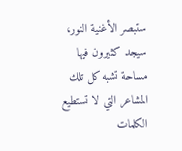ستبصر الأغنية النور، سيجد كثيرون فيها مساحة تشبه كل تلك المشاعر التي لا تستطيع الكلمات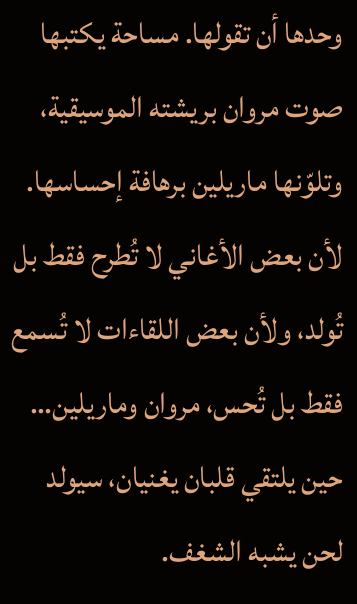وحدها أن تقولها. مساحة يكتبها صوت مروان بريشته الموسيقية، وتلوّنها ماريلين برهافة إحساسها.
لأن بعض الأغاني لا تُطرح فقط بل تُولد، ولأن بعض اللقاءات لا تُسمع فقط بل تُحس، مروان وماريلين… حين يلتقي قلبان يغنيان، سيولد لحن يشبه الشغف.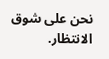نحن على شوق الانتظار.